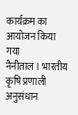कार्यक्रम का आयोजन किया गया
नैनीताल । भारतीय कृषि प्रणाली अनुसंधान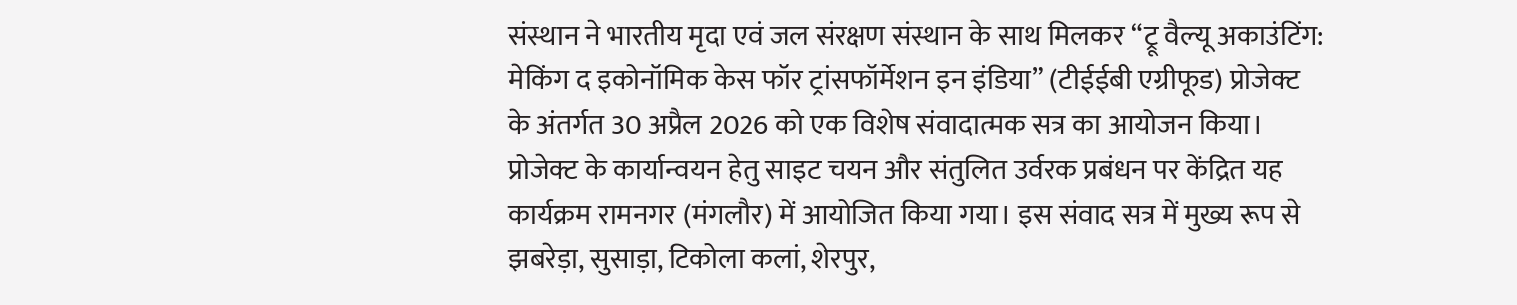संस्थान ने भारतीय मृदा एवं जल संरक्षण संस्थान के साथ मिलकर “ट्रू वैल्यू अकाउंटिंग: मेकिंग द इकोनॉमिक केस फॉर ट्रांसफॉर्मेशन इन इंडिया” (टीईईबी एग्रीफूड) प्रोजेक्ट के अंतर्गत 30 अप्रैल 2026 को एक विशेष संवादात्मक सत्र का आयोजन किया।
प्रोजेक्ट के कार्यान्वयन हेतु साइट चयन और संतुलित उर्वरक प्रबंधन पर केंद्रित यह कार्यक्रम रामनगर (मंगलौर) में आयोजित किया गया। इस संवाद सत्र में मुख्य रूप से झबरेड़ा, सुसाड़ा, टिकोला कलां, शेरपुर,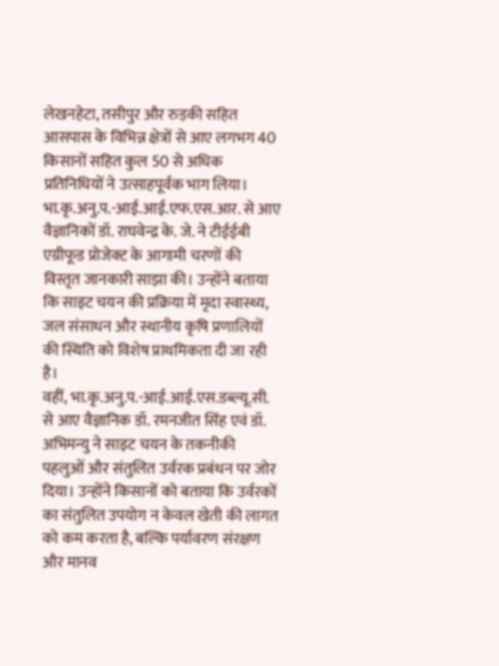लेखनहेटा, तसीपुर और रुड़की सहित आसपास के विभिन्न क्षेत्रों से आए लगभग 40 किसानों सहित कुल 50 से अधिक प्रतिनिधियों ने उत्साहपूर्वक भाग लिया। भा.कृ.अनु.प.-आई.आई.एफ.एस.आर. से आए वैज्ञानिकों डॉ. राघवेन्द्र के. जे. ने टीईईबी एग्रीफूड प्रोजेक्ट के आगामी चरणों की विस्तृत जानकारी साझा की। उन्होंने बताया कि साइट चयन की प्रक्रिया में मृदा स्वास्थ्य, जल संसाधन और स्थानीय कृषि प्रणालियों की स्थिति को विशेष प्राथमिकता दी जा रही है।
वहीं, भा.कृ.अनु.प.-आई.आई.एस.डब्ल्यू.सी. से आए वैज्ञानिक डॉ. रमनजीत सिंह एवं डॉ. अभिमन्यु ने साइट चयन के तकनीकी पहलुओं और संतुलित उर्वरक प्रबंधन पर जोर दिया। उन्होंने किसानों को बताया कि उर्वरकों का संतुलित उपयोग न केवल खेती की लागत को कम करता है, बल्कि पर्यावरण संरक्षण और मानव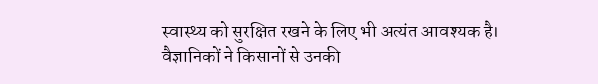स्वास्थ्य को सुरक्षित रखने के लिए भी अत्यंत आवश्यक है।
वैज्ञानिकों ने किसानों से उनकी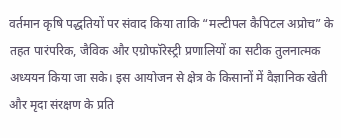वर्तमान कृषि पद्धतियों पर संवाद किया ताकि “मल्टीपल कैपिटल अप्रोच” के तहत पारंपरिक, जैविक और एग्रोफॉरेस्ट्री प्रणालियों का सटीक तुलनात्मक अध्ययन किया जा सके। इस आयोजन से क्षेत्र के किसानों में वैज्ञानिक खेती और मृदा संरक्षण के प्रति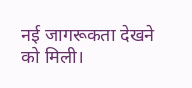नई जागरूकता देखने को मिली।